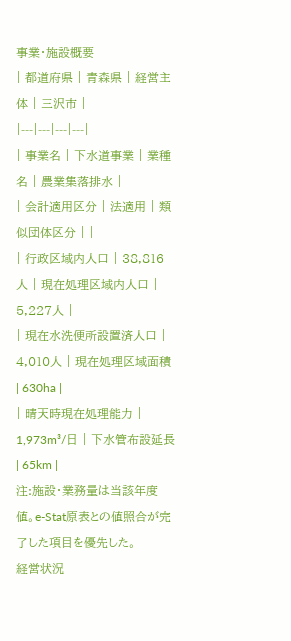事業・施設概要
| 都道府県 | 青森県 | 経営主体 | 三沢市 |
|---|---|---|---|
| 事業名 | 下水道事業 | 業種名 | 農業集落排水 |
| 会計適用区分 | 法適用 | 類似団体区分 | |
| 行政区域内人口 | 38,816人 | 現在処理区域内人口 | 5,227人 |
| 現在水洗便所設置済人口 | 4,010人 | 現在処理区域面積 | 630ha |
| 晴天時現在処理能力 | 1,973m³/日 | 下水管布設延長 | 65km |
注:施設・業務量は当該年度値。e-Stat原表との値照合が完了した項目を優先した。
経営状況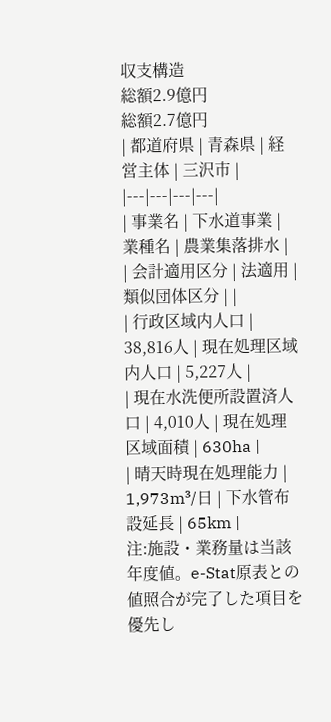収支構造
総額2.9億円
総額2.7億円
| 都道府県 | 青森県 | 経営主体 | 三沢市 |
|---|---|---|---|
| 事業名 | 下水道事業 | 業種名 | 農業集落排水 |
| 会計適用区分 | 法適用 | 類似団体区分 | |
| 行政区域内人口 | 38,816人 | 現在処理区域内人口 | 5,227人 |
| 現在水洗便所設置済人口 | 4,010人 | 現在処理区域面積 | 630ha |
| 晴天時現在処理能力 | 1,973m³/日 | 下水管布設延長 | 65km |
注:施設・業務量は当該年度値。e-Stat原表との値照合が完了した項目を優先し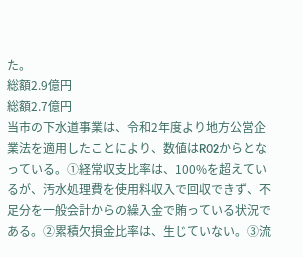た。
総額2.9億円
総額2.7億円
当市の下水道事業は、令和2年度より地方公営企業法を適用したことにより、数値はR02からとなっている。①経常収支比率は、100%を超えているが、汚水処理費を使用料収入で回収できず、不足分を一般会計からの繰入金で賄っている状況である。②累積欠損金比率は、生じていない。③流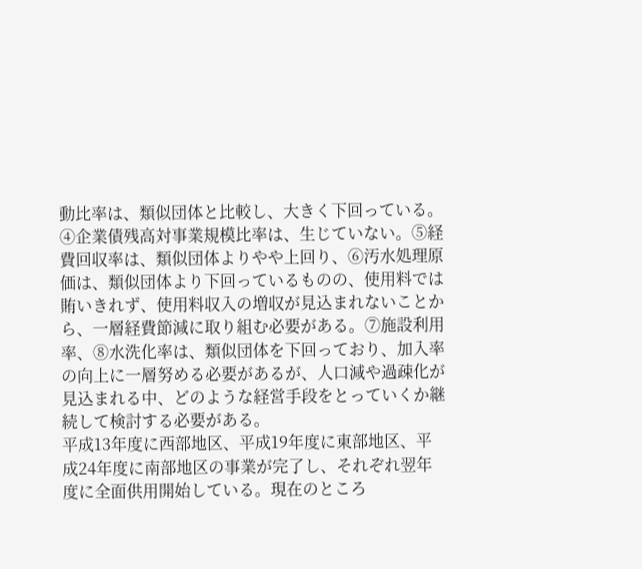動比率は、類似団体と比較し、大きく下回っている。④企業債残高対事業規模比率は、生じていない。⑤経費回収率は、類似団体よりやや上回り、⑥汚水処理原価は、類似団体より下回っているものの、使用料では賄いきれず、使用料収入の増収が見込まれないことから、一層経費節減に取り組む必要がある。⑦施設利用率、⑧水洗化率は、類似団体を下回っており、加入率の向上に一層努める必要があるが、人口減や過疎化が見込まれる中、どのような経営手段をとっていくか継続して検討する必要がある。
平成13年度に西部地区、平成19年度に東部地区、平成24年度に南部地区の事業が完了し、それぞれ翌年度に全面供用開始している。現在のところ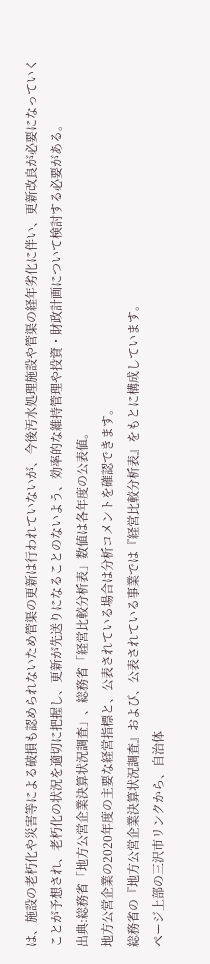は、施設の老朽化や災害等による破損も認められないため管渠の更新は行われていないが、今後汚水処理施設や管渠の経年劣化に伴い、更新改良が必要になっていくことが予想され、老朽化の状況を適切に把握し、更新が先送りになることのないよう、効率的な維持管理や投資・財政計画について検討する必要がある。
出典:総務省「地方公営企業決算状況調査」、総務省「経営比較分析表」数値は各年度の公表値。
地方公営企業の2020年度の主要な経営指標と、公表されている場合は分析コメントを確認できます。
総務省の『地方公営企業決算状況調査』および、公表されている事業では『経営比較分析表』をもとに構成しています。
ページ上部の三沢市リンクから、自治体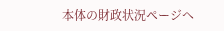本体の財政状況ページへ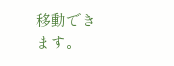移動できます。